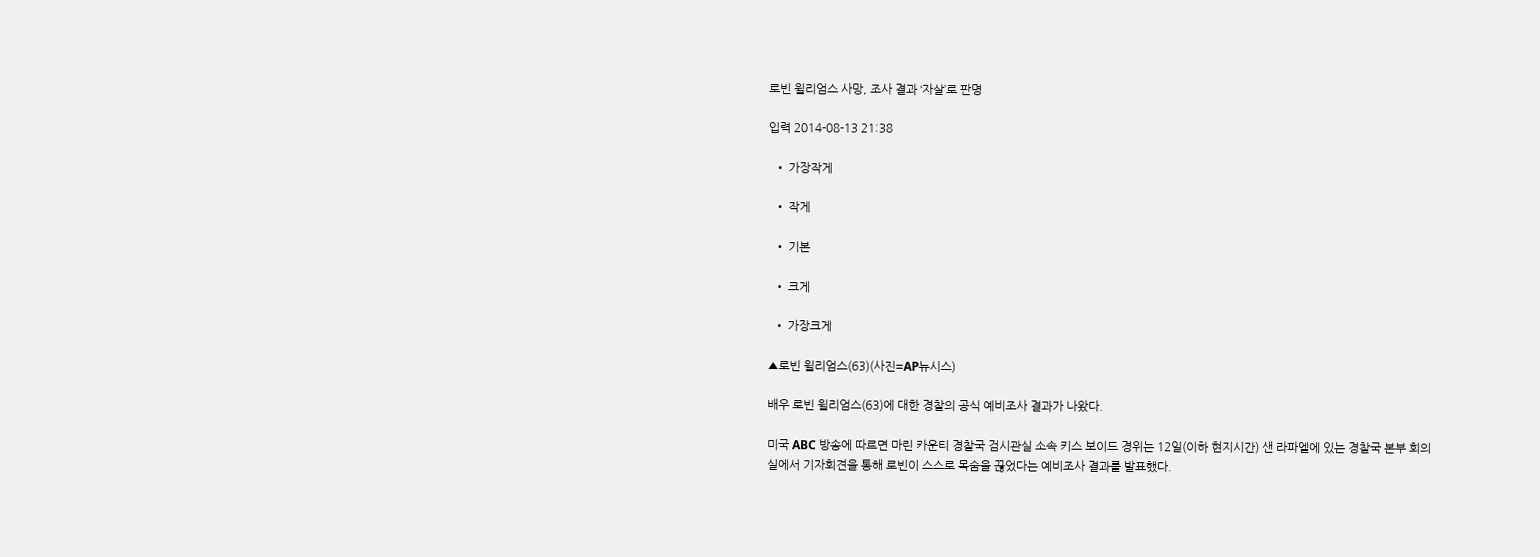로빈 윌리엄스 사망, 조사 결과 ‘자살’로 판명

입력 2014-08-13 21:38

  • 가장작게

  • 작게

  • 기본

  • 크게

  • 가장크게

▲로빈 윌리엄스(63)(사진=AP뉴시스)

배우 로빈 윌리엄스(63)에 대한 경찰의 공식 예비조사 결과가 나왔다.

미국 ABC 방송에 따르면 마린 카운티 경찰국 검시관실 소속 키스 보이드 경위는 12일(이하 현지시간) 샌 라파엘에 있는 경찰국 본부 회의실에서 기자회견을 통해 로빈이 스스로 목숨을 끊었다는 예비조사 결과를 발표했다.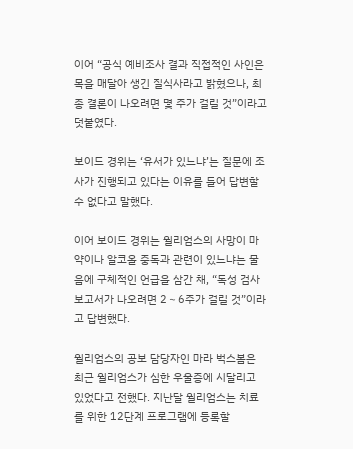이어 “공식 예비조사 결과 직접적인 사인은 목을 매달아 생긴 질식사라고 밝혔으나, 최종 결론이 나오려면 몇 주가 걸릴 것”이라고 덧붙였다.

보이드 경위는 ‘유서가 있느냐’는 질문에 조사가 진행되고 있다는 이유를 들어 답변할 수 없다고 말했다.

이어 보이드 경위는 윌리엄스의 사망이 마약이나 알코올 중독과 관련이 있느냐는 물음에 구체적인 언급을 삼간 채, “독성 검사 보고서가 나오려면 2∼6주가 걸릴 것”이라고 답변했다.

윌리엄스의 공보 담당자인 마라 벅스봄은 최근 윌리엄스가 심한 우울증에 시달리고 있었다고 전했다. 지난달 윌리엄스는 치료를 위한 12단계 프로그램에 등록할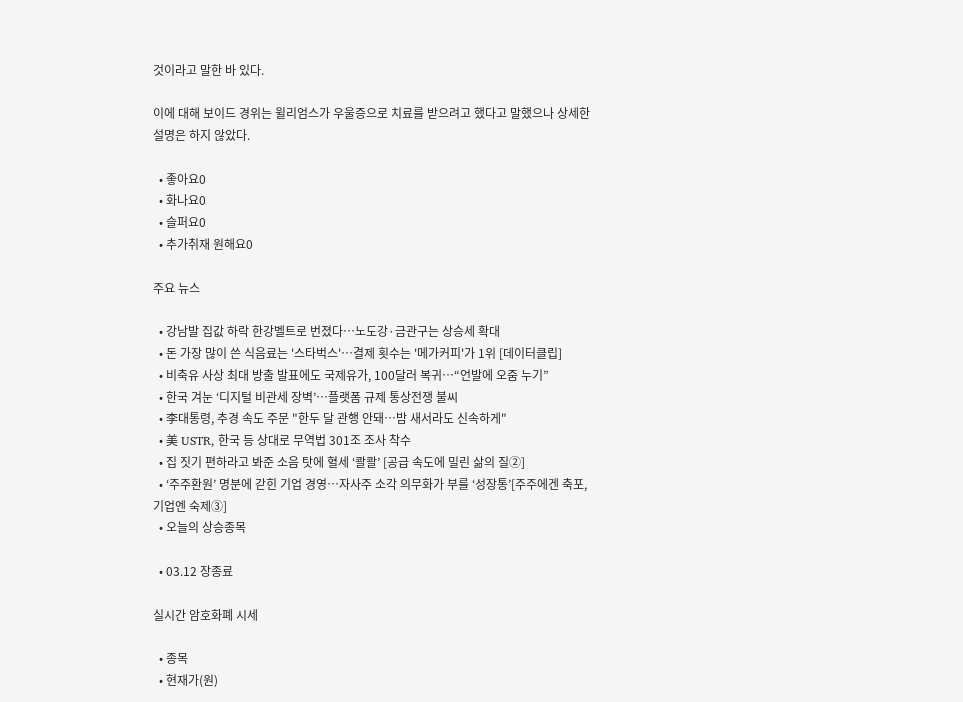것이라고 말한 바 있다.

이에 대해 보이드 경위는 윌리엄스가 우울증으로 치료를 받으려고 했다고 말했으나 상세한 설명은 하지 않았다.

  • 좋아요0
  • 화나요0
  • 슬퍼요0
  • 추가취재 원해요0

주요 뉴스

  • 강남발 집값 하락 한강벨트로 번졌다⋯노도강·금관구는 상승세 확대
  • 돈 가장 많이 쓴 식음료는 '스타벅스'…결제 횟수는 '메가커피'가 1위 [데이터클립]
  • 비축유 사상 최대 방출 발표에도 국제유가, 100달러 복귀⋯“언발에 오줌 누기”
  • 한국 겨눈 ‘디지털 비관세 장벽’…플랫폼 규제 통상전쟁 불씨
  • 李대통령, 추경 속도 주문 "한두 달 관행 안돼…밤 새서라도 신속하게"
  • 美 USTR, 한국 등 상대로 무역법 301조 조사 착수
  • 집 짓기 편하라고 봐준 소음 탓에 혈세 ‘콸콸’ [공급 속도에 밀린 삶의 질②]
  • ‘주주환원’ 명분에 갇힌 기업 경영…자사주 소각 의무화가 부를 ‘성장통’[주주에겐 축포, 기업엔 숙제③]
  • 오늘의 상승종목

  • 03.12 장종료

실시간 암호화폐 시세

  • 종목
  • 현재가(원)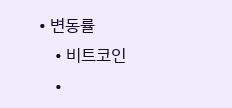• 변동률
    • 비트코인
    •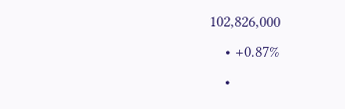102,826,000
    • +0.87%
    •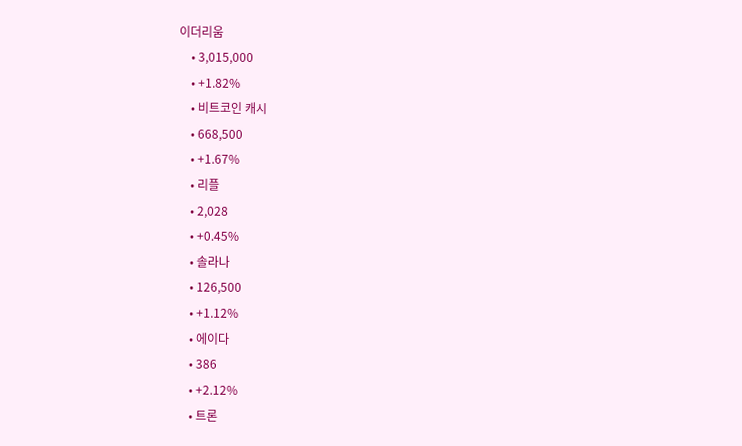이더리움
    • 3,015,000
    • +1.82%
    • 비트코인 캐시
    • 668,500
    • +1.67%
    • 리플
    • 2,028
    • +0.45%
    • 솔라나
    • 126,500
    • +1.12%
    • 에이다
    • 386
    • +2.12%
    • 트론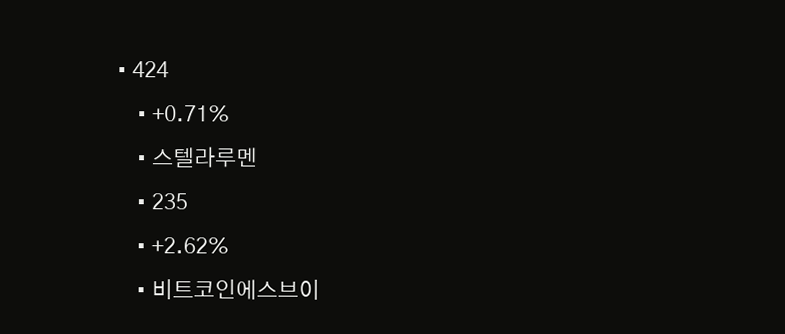• 424
    • +0.71%
    • 스텔라루멘
    • 235
    • +2.62%
    • 비트코인에스브이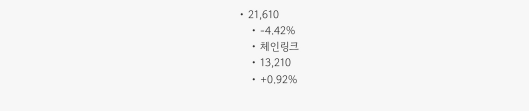• 21,610
    • -4.42%
    • 체인링크
    • 13,210
    • +0.92%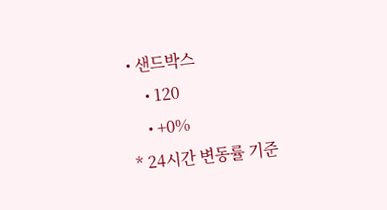• 샌드박스
    • 120
    • +0%
* 24시간 변동률 기준